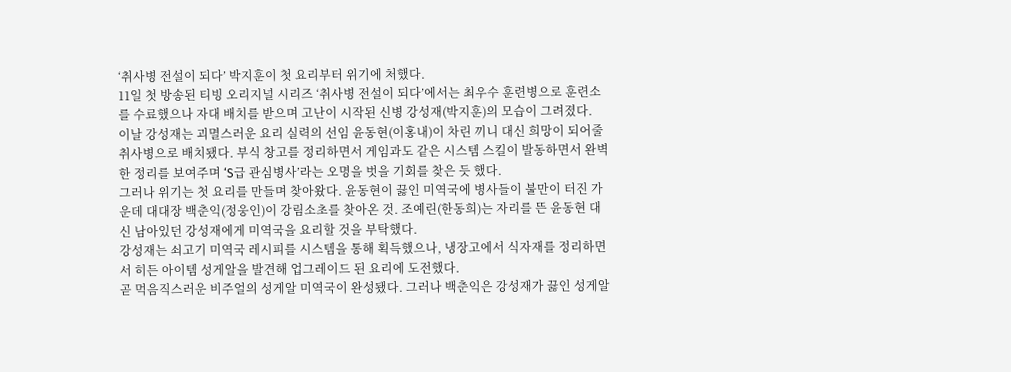‘취사병 전설이 되다’ 박지훈이 첫 요리부터 위기에 처했다.
11일 첫 방송된 티빙 오리지널 시리즈 ‘취사병 전설이 되다’에서는 최우수 훈련병으로 훈련소를 수료했으나 자대 배치를 받으며 고난이 시작된 신병 강성재(박지훈)의 모습이 그려졌다.
이날 강성재는 괴멸스러운 요리 실력의 선임 윤동현(이홍내)이 차린 끼니 대신 희망이 되어줄 취사병으로 배치됐다. 부식 창고를 정리하면서 게임과도 같은 시스템 스킬이 발동하면서 완벽한 정리를 보여주며 ‘S급 관심병사’라는 오명을 벗을 기회를 찾은 듯 했다.
그러나 위기는 첫 요리를 만들며 찾아왔다. 윤동현이 끓인 미역국에 병사들이 불만이 터진 가운데 대대장 백춘익(정웅인)이 강림소초를 찾아온 것. 조예린(한동희)는 자리를 뜬 윤동현 대신 남아있던 강성재에게 미역국을 요리할 것을 부탁했다.
강성재는 쇠고기 미역국 레시피를 시스템을 통해 획득했으나, 냉장고에서 식자재를 정리하면서 히든 아이템 성게알을 발견해 업그레이드 된 요리에 도전했다.
곧 먹음직스러운 비주얼의 성게알 미역국이 완성됐다. 그러나 백춘익은 강성재가 끓인 성게알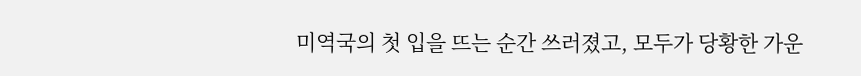미역국의 첫 입을 뜨는 순간 쓰러졌고, 모두가 당황한 가운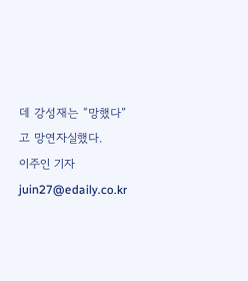데 강성재는 “망했다”고 망연자실했다.
이주인 기자 juin27@edaily.co.kr